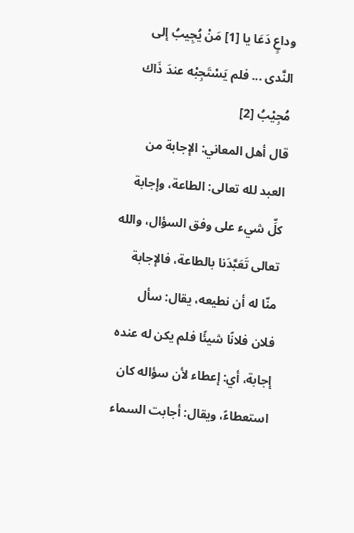وداعٍ دَعَا يا [1] مَنْ يُجِيبُ إلى النَّدى ... فلم يَسْتَجِبْه عندَ ذَاك مُجِيْبُ [2]
قال أهل المعاني: الإجابة من العبد لله تعالى: الطاعة، وإجابة كلِّ شيء على وفق السؤال، والله تعالى تَعَبَّدَنا بالطاعة، فالإجابة منّا له أن نطيعه، يقال: سأل فلان فلانًا شيئًا فلم يكن له عنده إجابة، أي: إعطاء لأن سؤاله كان استعطاءً، ويقال: أجابت السماء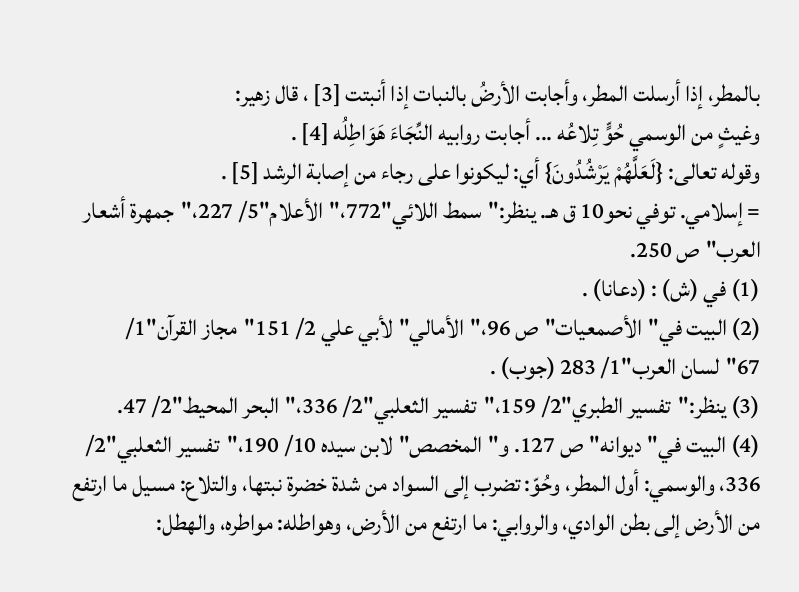بالمطر، إذا أرسلت المطر، وأجابت الأرضُ بالنبات إذا أنبتت [3] ، قال زهير:
وغيثٍ من الوسمي حُوٍّ تِلاعُه ... أجابت روابيه النِّجَاءَ هَوَاطِلُه [4] .
وقوله تعالى: {لَعَلَّهُمْ يَرْشُدُونَ} أي: ليكونوا على رجاء من إصابة الرشد [5] .
= إسلامي. توفي نحو10 ق هـ. ينظر:"سمط اللائي"772،"الأعلام"5/ 227،"جمهرة أشعار العرب"ص 250.
(1) في (ش) : (دعانا) .
(2) البيت في"الأصمعيات"ص 96،"الأمالي"لأبي علي 2/ 151"مجاز القرآن"1/ 67"لسان العرب"1/ 283 (جوب) .
(3) ينظر:"تفسير الطبري"2/ 159،"تفسير الثعلبي"2/ 336،"البحر المحيط"2/ 47.
(4) البيت في"ديوانه"ص 127. و"المخصص"لابن سيده 10/ 190،"تفسير الثعلبي"2/ 336، والوسمي: أول المطر، وحُوّ: تضرب إلى السواد من شدة خضرة نبتها، والتلاع: مسيل ما ارتفع من الأرض إلى بطن الوادي، والروابي: ما ارتفع من الأرض، وهواطله: مواطره، والهطل: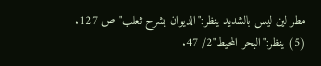مطر لين ليس بالشديد ينظر:"الديوان بشرح ثعلب"ص 127.
(5) ينظر:"البحر المحيط"2/ 47.